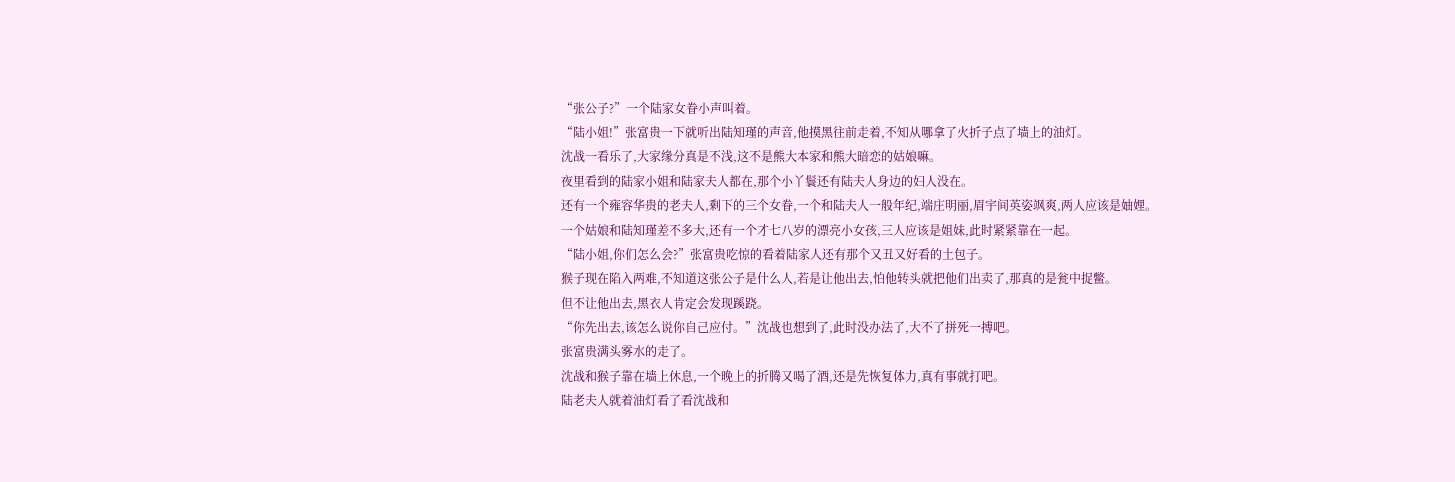“张公子?”一个陆家女眷小声叫着。
“陆小姐!”张富贵一下就听出陆知瑾的声音,他摸黑往前走着,不知从哪拿了火折子点了墙上的油灯。
沈战一看乐了,大家缘分真是不浅,这不是熊大本家和熊大暗恋的姑娘嘛。
夜里看到的陆家小姐和陆家夫人都在,那个小丫鬟还有陆夫人身边的妇人没在。
还有一个雍容华贵的老夫人,剩下的三个女眷,一个和陆夫人一般年纪,端庄明丽,眉宇间英姿飒爽,两人应该是妯娌。
一个姑娘和陆知瑾差不多大,还有一个才七八岁的漂亮小女孩,三人应该是姐妹,此时紧紧靠在一起。
“陆小姐,你们怎么会?”张富贵吃惊的看着陆家人还有那个又丑又好看的土包子。
猴子现在陷入两难,不知道这张公子是什么人,若是让他出去,怕他转头就把他们出卖了,那真的是瓮中捉鳖。
但不让他出去,黑衣人肯定会发现蹊跷。
“你先出去,该怎么说你自己应付。”沈战也想到了,此时没办法了,大不了拼死一搏吧。
张富贵满头雾水的走了。
沈战和猴子靠在墙上休息,一个晚上的折腾又喝了酒,还是先恢复体力,真有事就打吧。
陆老夫人就着油灯看了看沈战和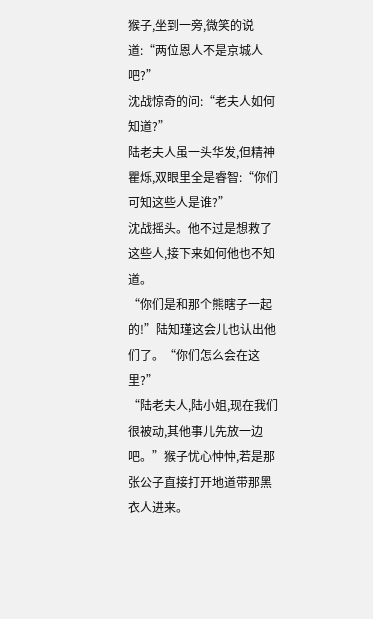猴子,坐到一旁,微笑的说道:“两位恩人不是京城人吧?”
沈战惊奇的问:“老夫人如何知道?”
陆老夫人虽一头华发,但精神瞿烁,双眼里全是睿智:“你们可知这些人是谁?”
沈战摇头。他不过是想救了这些人,接下来如何他也不知道。
“你们是和那个熊瞎子一起的!”陆知瑾这会儿也认出他们了。“你们怎么会在这里?”
“陆老夫人,陆小姐,现在我们很被动,其他事儿先放一边吧。”猴子忧心忡忡,若是那张公子直接打开地道带那黑衣人进来。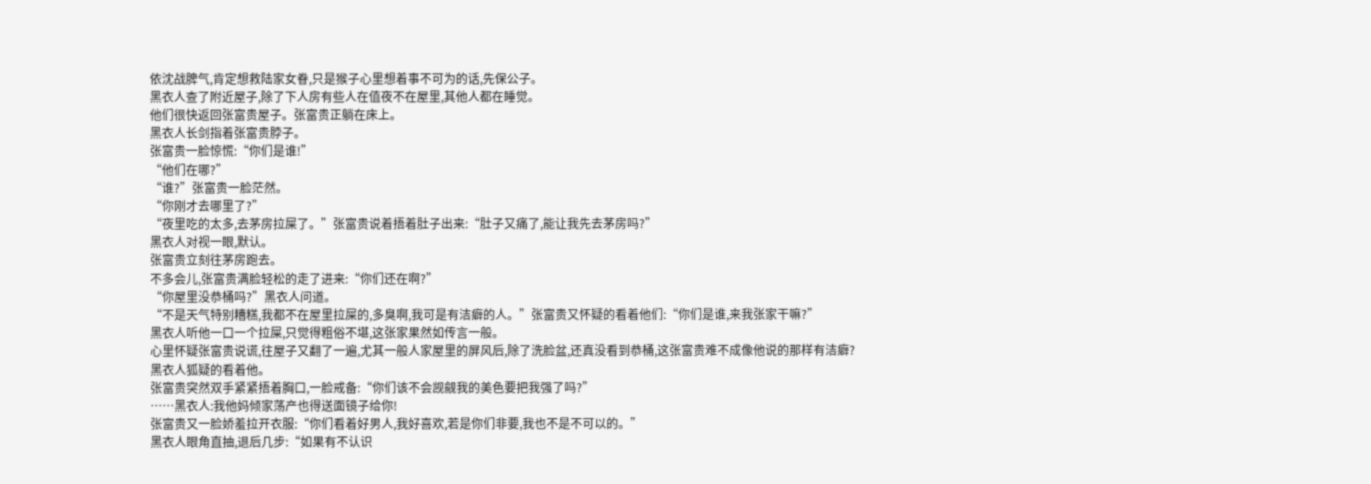依沈战脾气,肯定想救陆家女眷,只是猴子心里想着事不可为的话,先保公子。
黑衣人查了附近屋子,除了下人房有些人在值夜不在屋里,其他人都在睡觉。
他们很快返回张富贵屋子。张富贵正躺在床上。
黑衣人长剑指着张富贵脖子。
张富贵一脸惊慌:“你们是谁!”
“他们在哪?”
“谁?”张富贵一脸茫然。
“你刚才去哪里了?”
“夜里吃的太多,去茅房拉屎了。”张富贵说着捂着肚子出来:“肚子又痛了,能让我先去茅房吗?”
黑衣人对视一眼,默认。
张富贵立刻往茅房跑去。
不多会儿,张富贵满脸轻松的走了进来:“你们还在啊?”
“你屋里没恭桶吗?”黑衣人问道。
“不是天气特别糟糕,我都不在屋里拉屎的,多臭啊,我可是有洁癖的人。”张富贵又怀疑的看着他们:“你们是谁,来我张家干嘛?”
黑衣人听他一口一个拉屎,只觉得粗俗不堪,这张家果然如传言一般。
心里怀疑张富贵说谎,往屋子又翻了一遍,尤其一般人家屋里的屏风后,除了洗脸盆,还真没看到恭桶,这张富贵难不成像他说的那样有洁癖?
黑衣人狐疑的看着他。
张富贵突然双手紧紧捂着胸口,一脸戒备:“你们该不会觊觎我的美色要把我强了吗?”
……黑衣人:我他妈倾家荡产也得送面镜子给你!
张富贵又一脸娇羞拉开衣服:“你们看着好男人,我好喜欢,若是你们非要,我也不是不可以的。”
黑衣人眼角直抽,退后几步:“如果有不认识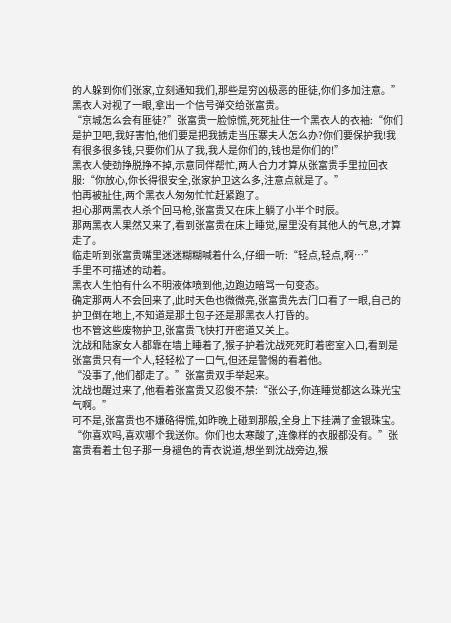的人躲到你们张家,立刻通知我们,那些是穷凶极恶的匪徒,你们多加注意。”黑衣人对视了一眼,拿出一个信号弹交给张富贵。
“京城怎么会有匪徒?”张富贵一脸惊慌,死死扯住一个黑衣人的衣袖:“你们是护卫吧,我好害怕,他们要是把我掳走当压寨夫人怎么办?你们要保护我!我有很多很多钱,只要你们从了我,我人是你们的,钱也是你们的!”
黑衣人使劲挣脱挣不掉,示意同伴帮忙,两人合力才算从张富贵手里拉回衣服:“你放心,你长得很安全,张家护卫这么多,注意点就是了。”
怕再被扯住,两个黑衣人匆匆忙忙赶紧跑了。
担心那两黑衣人杀个回马枪,张富贵又在床上躺了小半个时辰。
那两黑衣人果然又来了,看到张富贵在床上睡觉,屋里没有其他人的气息,才算走了。
临走听到张富贵嘴里迷迷糊糊喊着什么,仔细一听:“轻点,轻点,啊…”
手里不可描述的动着。
黑衣人生怕有什么不明液体喷到他,边跑边暗骂一句变态。
确定那两人不会回来了,此时天色也微微亮,张富贵先去门口看了一眼,自己的护卫倒在地上,不知道是那土包子还是那黑衣人打昏的。
也不管这些废物护卫,张富贵飞快打开密道又关上。
沈战和陆家女人都靠在墙上睡着了,猴子护着沈战死死盯着密室入口,看到是张富贵只有一个人,轻轻松了一口气,但还是警惕的看着他。
“没事了,他们都走了。”张富贵双手举起来。
沈战也醒过来了,他看着张富贵又忍俊不禁:“张公子,你连睡觉都这么珠光宝气啊。”
可不是,张富贵也不嫌硌得慌,如昨晚上碰到那般,全身上下挂满了金银珠宝。
“你喜欢吗,喜欢哪个我送你。你们也太寒酸了,连像样的衣服都没有。”张富贵看着土包子那一身褪色的青衣说道,想坐到沈战旁边,猴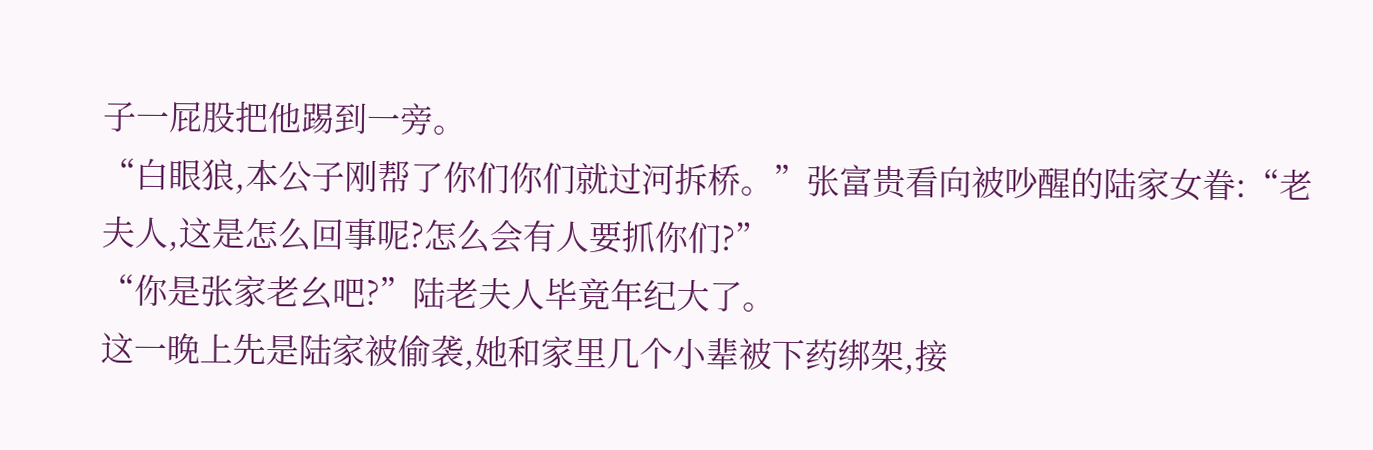子一屁股把他踢到一旁。
“白眼狼,本公子刚帮了你们你们就过河拆桥。”张富贵看向被吵醒的陆家女眷:“老夫人,这是怎么回事呢?怎么会有人要抓你们?”
“你是张家老幺吧?”陆老夫人毕竟年纪大了。
这一晚上先是陆家被偷袭,她和家里几个小辈被下药绑架,接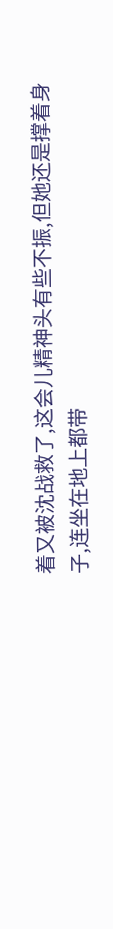着又被沈战救了,这会儿精神头有些不振,但她还是撑着身子,连坐在地上都带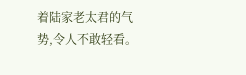着陆家老太君的气势,令人不敢轻看。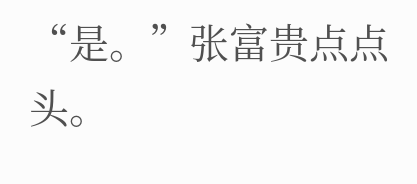“是。”张富贵点点头。